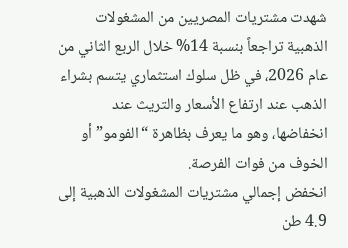شهدت مشتريات المصريين من المشغولات الذهبية تراجعاً بنسبة 14% خلال الربع الثاني من عام 2026، في ظل سلوك استثماري يتسم بشراء الذهب عند ارتفاع الأسعار والتريث عند انخفاضها، وهو ما يعرف بظاهرة “الفومو” أو الخوف من فوات الفرصة.
انخفض إجمالي مشتريات المشغولات الذهبية إلى 4.9 طن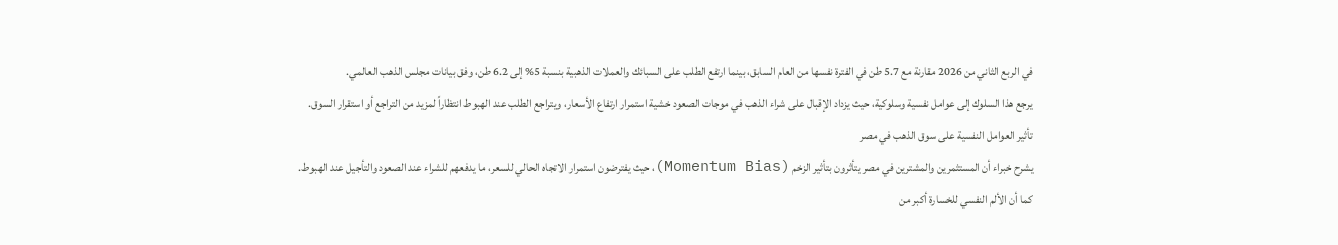في الربع الثاني من 2026 مقارنة مع 5.7 طن في الفترة نفسها من العام السابق، بينما ارتفع الطلب على السبائك والعملات الذهبية بنسبة 5% إلى 6.2 طن، وفق بيانات مجلس الذهب العالمي.
يرجع هذا السلوك إلى عوامل نفسية وسلوكية، حيث يزداد الإقبال على شراء الذهب في موجات الصعود خشية استمرار ارتفاع الأسعار، ويتراجع الطلب عند الهبوط انتظاراً لمزيد من التراجع أو استقرار السوق.
تأثير العوامل النفسية على سوق الذهب في مصر
يشرح خبراء أن المستثمرين والمشترين في مصر يتأثرون بتأثير الزخم (Momentum Bias)، حيث يفترضون استمرار الاتجاه الحالي للسعر، ما يدفعهم للشراء عند الصعود والتأجيل عند الهبوط.
كما أن الألم النفسي للخسارة أكبر من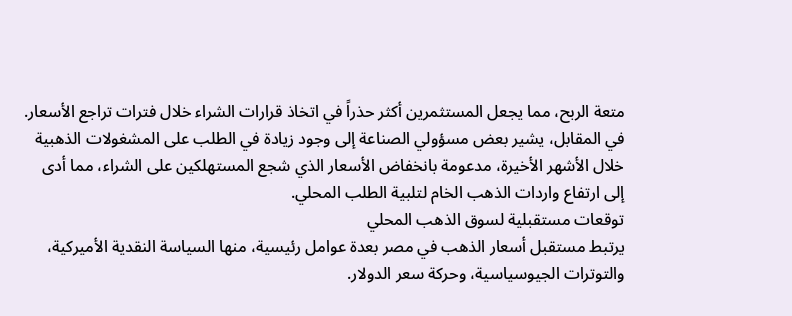متعة الربح، مما يجعل المستثمرين أكثر حذراً في اتخاذ قرارات الشراء خلال فترات تراجع الأسعار.
في المقابل، يشير بعض مسؤولي الصناعة إلى وجود زيادة في الطلب على المشغولات الذهبية خلال الأشهر الأخيرة، مدعومة بانخفاض الأسعار الذي شجع المستهلكين على الشراء، مما أدى إلى ارتفاع واردات الذهب الخام لتلبية الطلب المحلي.
توقعات مستقبلية لسوق الذهب المحلي
يرتبط مستقبل أسعار الذهب في مصر بعدة عوامل رئيسية، منها السياسة النقدية الأميركية، والتوترات الجيوسياسية، وحركة سعر الدولار.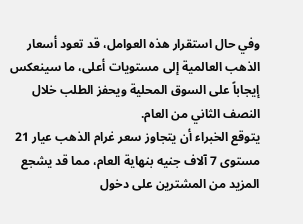وفي حال استقرار هذه العوامل، قد تعود أسعار الذهب العالمية إلى مستويات أعلى، ما سينعكس إيجاباً على السوق المحلية ويحفز الطلب خلال النصف الثاني من العام.
يتوقع الخبراء أن يتجاوز سعر غرام الذهب عيار 21 مستوى 7 آلاف جنيه بنهاية العام، مما قد يشجع المزيد من المشترين على دخول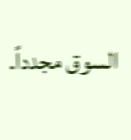السوق مجدداً.